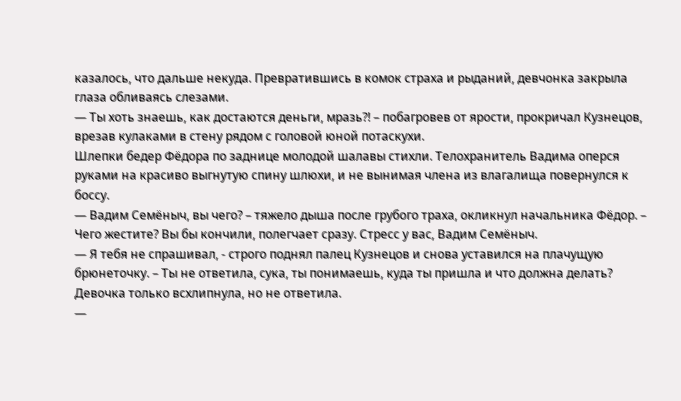казалось, что дальше некуда. Превратившись в комок страха и рыданий, девчонка закрыла глаза обливаясь слезами.
— Ты хоть знаешь, как достаются деньги, мразь?! – побагровев от ярости, прокричал Кузнецов, врезав кулаками в стену рядом с головой юной потаскухи.
Шлепки бедер Фёдора по заднице молодой шалавы стихли. Телохранитель Вадима оперся руками на красиво выгнутую спину шлюхи, и не вынимая члена из влагалища повернулся к боссу.
— Вадим Семёныч, вы чего? – тяжело дыша после грубого траха, окликнул начальника Фёдор. – Чего жестите? Вы бы кончили, полегчает сразу. Стресс у вас, Вадим Семёныч.
— Я тебя не спрашивал, - строго поднял палец Кузнецов и снова уставился на плачущую брюнеточку. – Ты не ответила, сука, ты понимаешь, куда ты пришла и что должна делать?
Девочка только всхлипнула, но не ответила.
—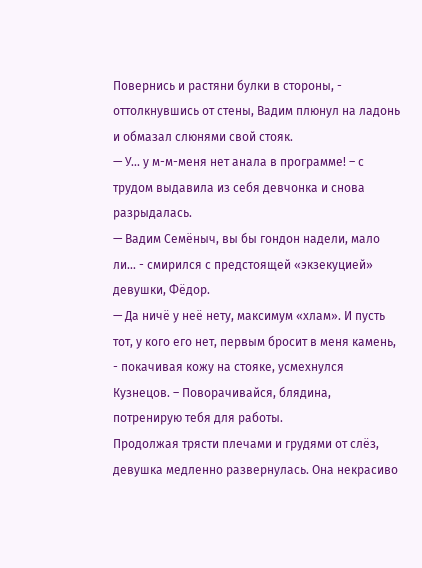Повернись и растяни булки в стороны, - оттолкнувшись от стены, Вадим плюнул на ладонь и обмазал слюнями свой стояк.
— У... у м-м-меня нет анала в программе! – с трудом выдавила из себя девчонка и снова разрыдалась.
— Вадим Семёныч, вы бы гондон надели, мало ли... - смирился с предстоящей «экзекуцией» девушки, Фёдор.
— Да ничё у неё нету, максимум «хлам». И пусть тот, у кого его нет, первым бросит в меня камень, - покачивая кожу на стояке, усмехнулся Кузнецов. – Поворачивайся, блядина, потренирую тебя для работы.
Продолжая трясти плечами и грудями от слёз, девушка медленно развернулась. Она некрасиво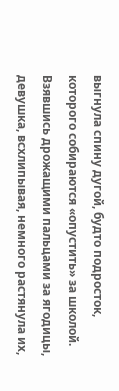выгнула спину дугой, будто подросток, которого собираются «опустить» за школой.
Взявшись дрожащими пальцами за ягодицы, девушка, всхлипывая, немного растянула их,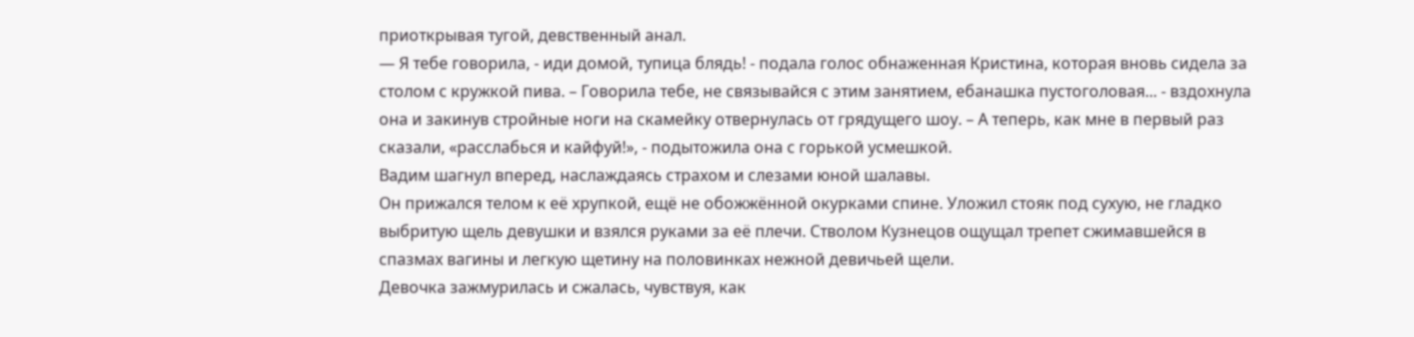приоткрывая тугой, девственный анал.
— Я тебе говорила, - иди домой, тупица блядь! - подала голос обнаженная Кристина, которая вновь сидела за столом с кружкой пива. – Говорила тебе, не связывайся с этим занятием, ебанашка пустоголовая... - вздохнула она и закинув стройные ноги на скамейку отвернулась от грядущего шоу. – А теперь, как мне в первый раз сказали, «расслабься и кайфуй!», - подытожила она с горькой усмешкой.
Вадим шагнул вперед, наслаждаясь страхом и слезами юной шалавы.
Он прижался телом к её хрупкой, ещё не обожжённой окурками спине. Уложил стояк под сухую, не гладко выбритую щель девушки и взялся руками за её плечи. Стволом Кузнецов ощущал трепет сжимавшейся в спазмах вагины и легкую щетину на половинках нежной девичьей щели.
Девочка зажмурилась и сжалась, чувствуя, как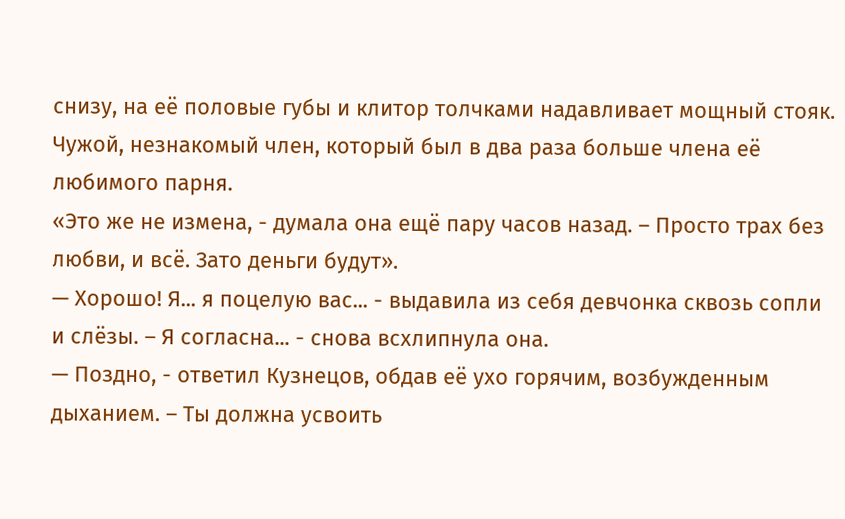снизу, на её половые губы и клитор толчками надавливает мощный стояк. Чужой, незнакомый член, который был в два раза больше члена её любимого парня.
«Это же не измена, - думала она ещё пару часов назад. – Просто трах без любви, и всё. Зато деньги будут».
— Хорошо! Я... я поцелую вас... - выдавила из себя девчонка сквозь сопли и слёзы. – Я согласна... - снова всхлипнула она.
— Поздно, - ответил Кузнецов, обдав её ухо горячим, возбужденным дыханием. – Ты должна усвоить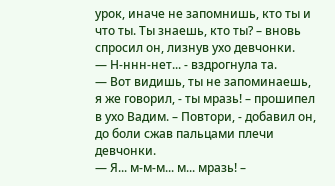урок, иначе не запомнишь, кто ты и что ты. Ты знаешь, кто ты? – вновь спросил он, лизнув ухо девчонки.
— Н-ннн-нет... - вздрогнула та.
— Вот видишь, ты не запоминаешь, я же говорил, - ты мразь! – прошипел в ухо Вадим. – Повтори, - добавил он, до боли сжав пальцами плечи девчонки.
— Я... м-м-м... м... мразь! –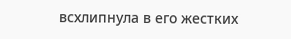всхлипнула в его жестких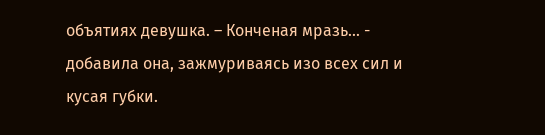объятиях девушка. – Конченая мразь... - добавила она, зажмуриваясь изо всех сил и кусая губки.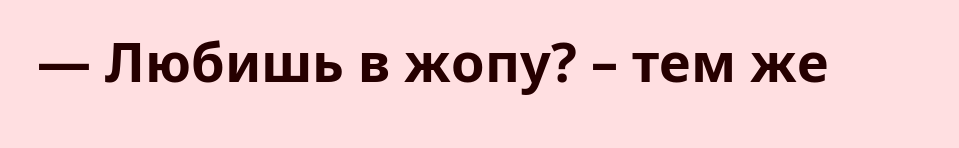— Любишь в жопу? – тем же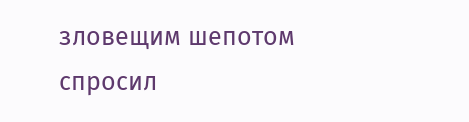зловещим шепотом спросил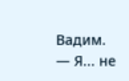Вадим.
— Я... не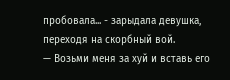пробовала... - зарыдала девушка, переходя на скорбный вой.
— Возьми меня за хуй и вставь его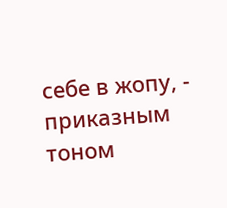себе в жопу, - приказным тоном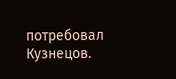потребовал Кузнецов.